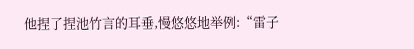他捏了捏池竹言的耳垂,慢悠悠地举例:“雷子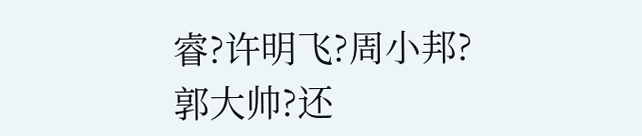睿?许明飞?周小邦?郭大帅?还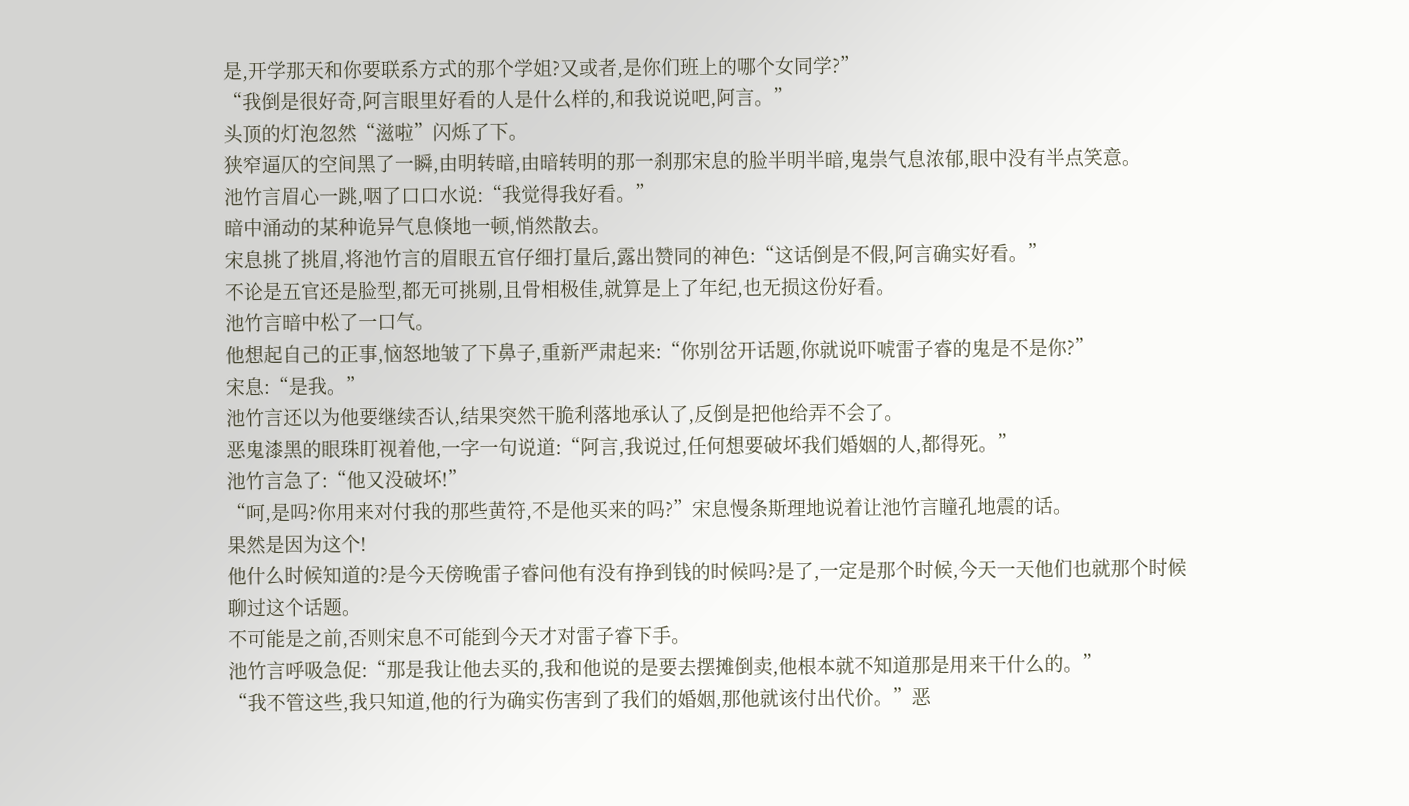是,开学那天和你要联系方式的那个学姐?又或者,是你们班上的哪个女同学?”
“我倒是很好奇,阿言眼里好看的人是什么样的,和我说说吧,阿言。”
头顶的灯泡忽然“滋啦”闪烁了下。
狭窄逼仄的空间黑了一瞬,由明转暗,由暗转明的那一刹那宋息的脸半明半暗,鬼祟气息浓郁,眼中没有半点笑意。
池竹言眉心一跳,咽了口口水说:“我觉得我好看。”
暗中涌动的某种诡异气息倏地一顿,悄然散去。
宋息挑了挑眉,将池竹言的眉眼五官仔细打量后,露出赞同的神色:“这话倒是不假,阿言确实好看。”
不论是五官还是脸型,都无可挑剔,且骨相极佳,就算是上了年纪,也无损这份好看。
池竹言暗中松了一口气。
他想起自己的正事,恼怒地皱了下鼻子,重新严肃起来:“你别岔开话题,你就说吓唬雷子睿的鬼是不是你?”
宋息:“是我。”
池竹言还以为他要继续否认,结果突然干脆利落地承认了,反倒是把他给弄不会了。
恶鬼漆黑的眼珠盯视着他,一字一句说道:“阿言,我说过,任何想要破坏我们婚姻的人,都得死。”
池竹言急了:“他又没破坏!”
“呵,是吗?你用来对付我的那些黄符,不是他买来的吗?”宋息慢条斯理地说着让池竹言瞳孔地震的话。
果然是因为这个!
他什么时候知道的?是今天傍晚雷子睿问他有没有挣到钱的时候吗?是了,一定是那个时候,今天一天他们也就那个时候聊过这个话题。
不可能是之前,否则宋息不可能到今天才对雷子睿下手。
池竹言呼吸急促:“那是我让他去买的,我和他说的是要去摆摊倒卖,他根本就不知道那是用来干什么的。”
“我不管这些,我只知道,他的行为确实伤害到了我们的婚姻,那他就该付出代价。”恶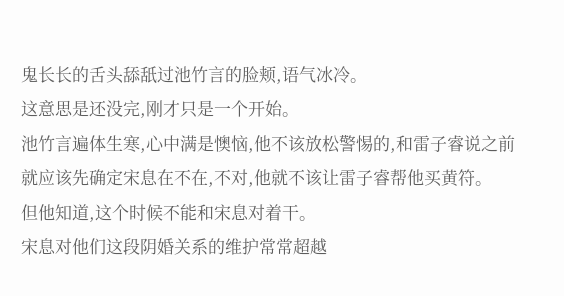鬼长长的舌头舔舐过池竹言的脸颊,语气冰冷。
这意思是还没完,刚才只是一个开始。
池竹言遍体生寒,心中满是懊恼,他不该放松警惕的,和雷子睿说之前就应该先确定宋息在不在,不对,他就不该让雷子睿帮他买黄符。
但他知道,这个时候不能和宋息对着干。
宋息对他们这段阴婚关系的维护常常超越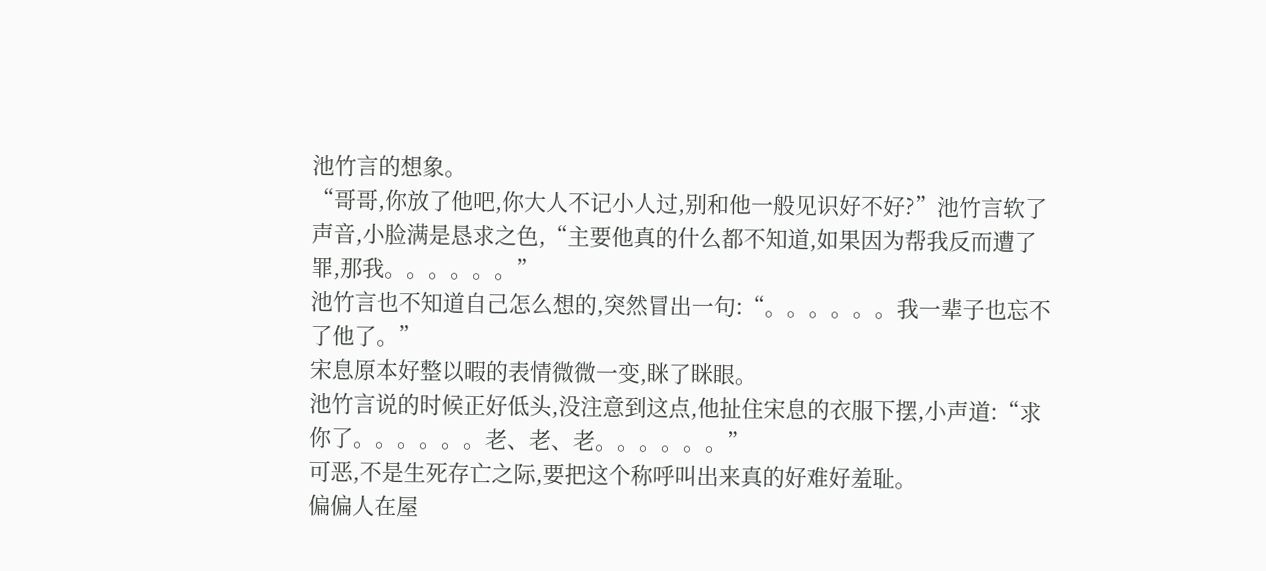池竹言的想象。
“哥哥,你放了他吧,你大人不记小人过,别和他一般见识好不好?”池竹言软了声音,小脸满是恳求之色,“主要他真的什么都不知道,如果因为帮我反而遭了罪,那我。。。。。。”
池竹言也不知道自己怎么想的,突然冒出一句:“。。。。。。我一辈子也忘不了他了。”
宋息原本好整以暇的表情微微一变,眯了眯眼。
池竹言说的时候正好低头,没注意到这点,他扯住宋息的衣服下摆,小声道:“求你了。。。。。。老、老、老。。。。。。”
可恶,不是生死存亡之际,要把这个称呼叫出来真的好难好羞耻。
偏偏人在屋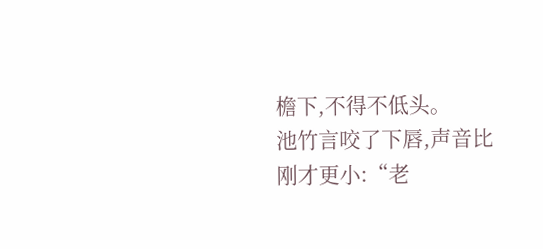檐下,不得不低头。
池竹言咬了下唇,声音比刚才更小:“老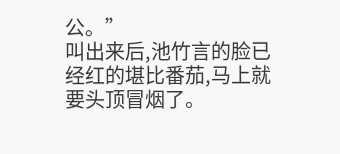公。”
叫出来后,池竹言的脸已经红的堪比番茄,马上就要头顶冒烟了。